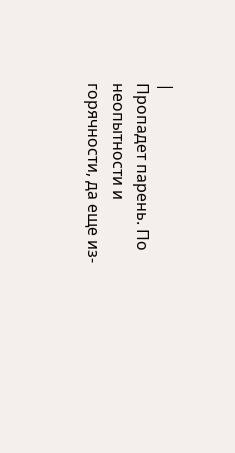|
Пропадет парень. По неопытности и горячности, да еще из-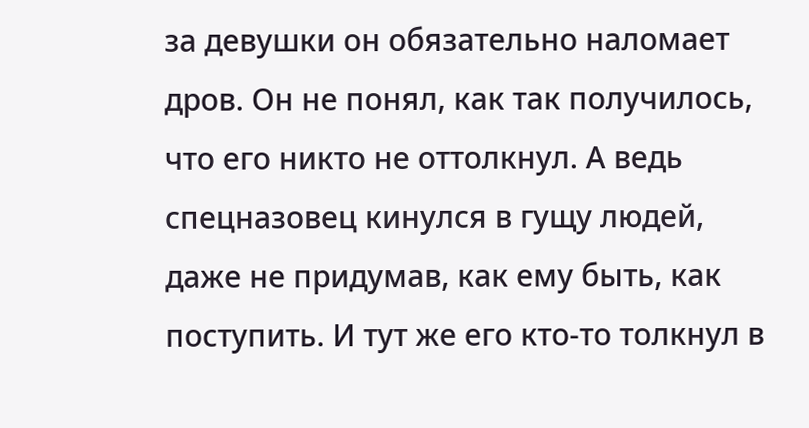за девушки он обязательно наломает дров. Он не понял, как так получилось, что его никто не оттолкнул. А ведь спецназовец кинулся в гущу людей, даже не придумав, как ему быть, как поступить. И тут же его кто-то толкнул в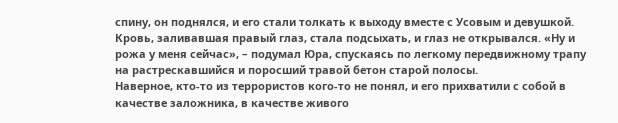спину, он поднялся, и его стали толкать к выходу вместе с Усовым и девушкой. Кровь, заливавшая правый глаз, стала подсыхать, и глаз не открывался. «Ну и рожа у меня сейчас», – подумал Юра, спускаясь по легкому передвижному трапу на растрескавшийся и поросший травой бетон старой полосы.
Наверное, кто-то из террористов кого-то не понял, и его прихватили с собой в качестве заложника, в качестве живого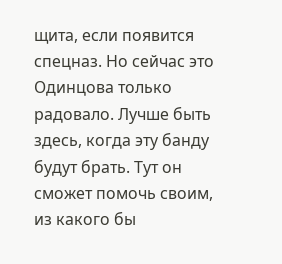щита, если появится спецназ. Но сейчас это Одинцова только радовало. Лучше быть здесь, когда эту банду будут брать. Тут он сможет помочь своим, из какого бы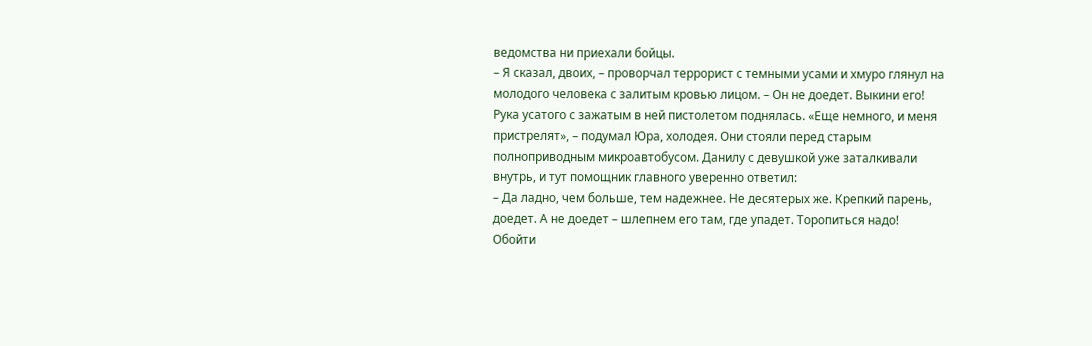ведомства ни приехали бойцы.
– Я сказал, двоих, – проворчал террорист с темными усами и хмуро глянул на молодого человека с залитым кровью лицом. – Он не доедет. Выкини его!
Рука усатого с зажатым в ней пистолетом поднялась. «Еще немного, и меня пристрелят», – подумал Юра, холодея. Они стояли перед старым полноприводным микроавтобусом. Данилу с девушкой уже заталкивали внутрь, и тут помощник главного уверенно ответил:
– Да ладно, чем больше, тем надежнее. Не десятерых же. Крепкий парень, доедет. А не доедет – шлепнем его там, где упадет. Торопиться надо!
Обойти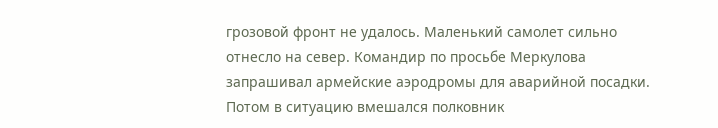грозовой фронт не удалось. Маленький самолет сильно отнесло на север. Командир по просьбе Меркулова запрашивал армейские аэродромы для аварийной посадки. Потом в ситуацию вмешался полковник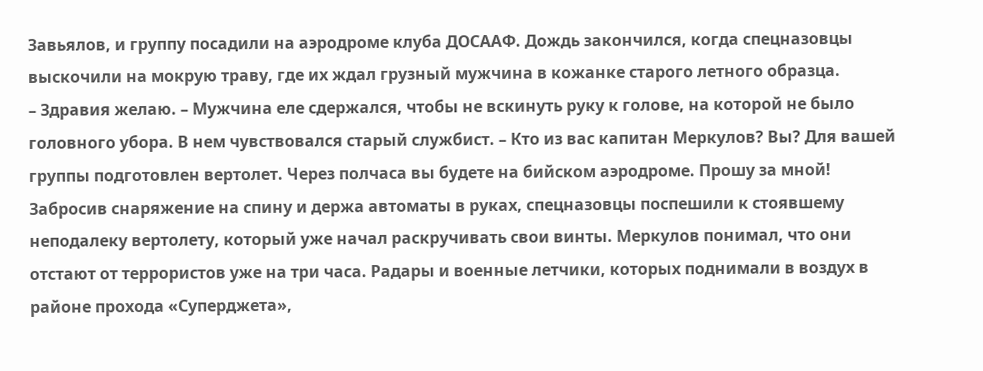Завьялов, и группу посадили на аэродроме клуба ДОСААФ. Дождь закончился, когда спецназовцы выскочили на мокрую траву, где их ждал грузный мужчина в кожанке старого летного образца.
– Здравия желаю. – Мужчина еле сдержался, чтобы не вскинуть руку к голове, на которой не было головного убора. В нем чувствовался старый службист. – Кто из вас капитан Меркулов? Вы? Для вашей группы подготовлен вертолет. Через полчаса вы будете на бийском аэродроме. Прошу за мной!
Забросив снаряжение на спину и держа автоматы в руках, спецназовцы поспешили к стоявшему неподалеку вертолету, который уже начал раскручивать свои винты. Меркулов понимал, что они отстают от террористов уже на три часа. Радары и военные летчики, которых поднимали в воздух в районе прохода «Суперджета»,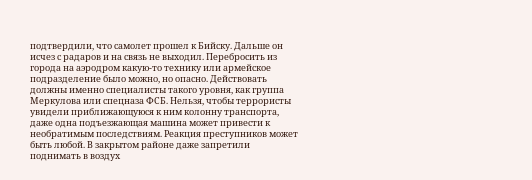подтвердили, что самолет прошел к Бийску. Дальше он исчез с радаров и на связь не выходил. Перебросить из города на аэродром какую-то технику или армейское подразделение было можно, но опасно. Действовать должны именно специалисты такого уровня, как группа Меркулова или спецназа ФСБ. Нельзя, чтобы террористы увидели приближающуюся к ним колонну транспорта, даже одна подъезжающая машина может привести к необратимым последствиям. Реакция преступников может быть любой. В закрытом районе даже запретили поднимать в воздух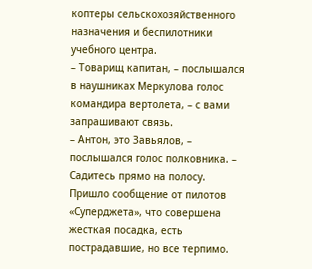коптеры сельскохозяйственного назначения и беспилотники учебного центра.
– Товарищ капитан, – послышался в наушниках Меркулова голос командира вертолета, – с вами запрашивают связь.
– Антон, это Завьялов, – послышался голос полковника. – Садитесь прямо на полосу. Пришло сообщение от пилотов «Суперджета», что совершена жесткая посадка, есть пострадавшие, но все терпимо.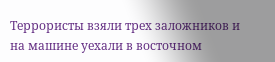Террористы взяли трех заложников и на машине уехали в восточном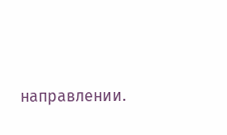направлении.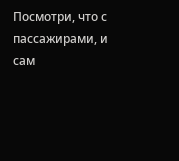Посмотри, что с пассажирами, и сам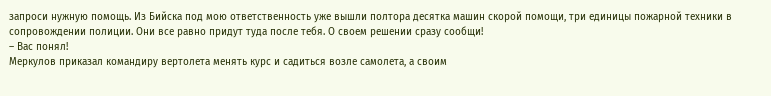запроси нужную помощь. Из Бийска под мою ответственность уже вышли полтора десятка машин скорой помощи, три единицы пожарной техники в сопровождении полиции. Они все равно придут туда после тебя. О своем решении сразу сообщи!
– Вас понял!
Меркулов приказал командиру вертолета менять курс и садиться возле самолета, а своим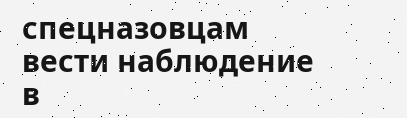спецназовцам вести наблюдение в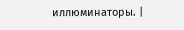иллюминаторы. |